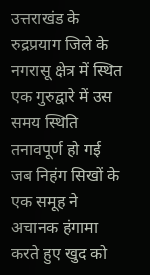उत्तराखंड के रुद्रप्रयाग जिले के नगरासू क्षेत्र में स्थित एक गुरुद्वारे में उस समय स्थिति तनावपूर्ण हो गई जब निहंग सिखों के एक समूह ने अचानक हंगामा करते हुए खुद को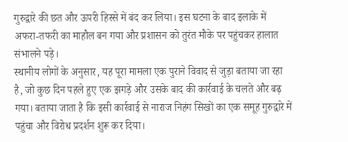गुरुद्वारे की छत और ऊपरी हिस्से में बंद कर लिया। इस घटना के बाद इलाके में अफरा-तफरी का माहौल बन गया और प्रशासन को तुरंत मौके पर पहुंचकर हालात संभालने पड़े।
स्थानीय लोगों के अनुसार, यह पूरा मामला एक पुराने विवाद से जुड़ा बताया जा रहा है, जो कुछ दिन पहले हुए एक झगड़े और उसके बाद की कार्रवाई के चलते और बढ़ गया। बताया जाता है कि इसी कार्रवाई से नाराज निहंग सिखों का एक समूह गुरुद्वारे में पहुंचा और विरोध प्रदर्शन शुरू कर दिया।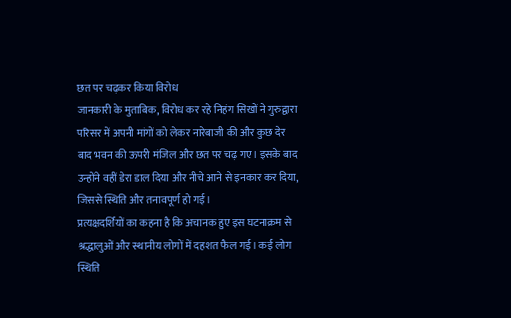छत पर चढ़कर किया विरोध
जानकारी के मुताबिक, विरोध कर रहे निहंग सिखों ने गुरुद्वारा परिसर में अपनी मांगों को लेकर नारेबाजी की और कुछ देर बाद भवन की ऊपरी मंजिल और छत पर चढ़ गए। इसके बाद उन्होंने वहीं डेरा डाल दिया और नीचे आने से इनकार कर दिया, जिससे स्थिति और तनावपूर्ण हो गई।
प्रत्यक्षदर्शियों का कहना है कि अचानक हुए इस घटनाक्रम से श्रद्धालुओं और स्थानीय लोगों में दहशत फैल गई। कई लोग स्थिति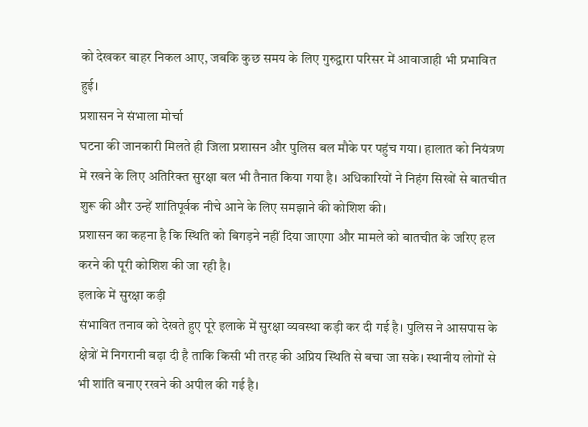को देखकर बाहर निकल आए, जबकि कुछ समय के लिए गुरुद्वारा परिसर में आवाजाही भी प्रभावित हुई।
प्रशासन ने संभाला मोर्चा
घटना की जानकारी मिलते ही जिला प्रशासन और पुलिस बल मौके पर पहुंच गया। हालात को नियंत्रण में रखने के लिए अतिरिक्त सुरक्षा बल भी तैनात किया गया है। अधिकारियों ने निहंग सिखों से बातचीत शुरू की और उन्हें शांतिपूर्वक नीचे आने के लिए समझाने की कोशिश की।
प्रशासन का कहना है कि स्थिति को बिगड़ने नहीं दिया जाएगा और मामले को बातचीत के जरिए हल करने की पूरी कोशिश की जा रही है।
इलाके में सुरक्षा कड़ी
संभावित तनाव को देखते हुए पूरे इलाके में सुरक्षा व्यवस्था कड़ी कर दी गई है। पुलिस ने आसपास के क्षेत्रों में निगरानी बढ़ा दी है ताकि किसी भी तरह की अप्रिय स्थिति से बचा जा सके। स्थानीय लोगों से भी शांति बनाए रखने की अपील की गई है।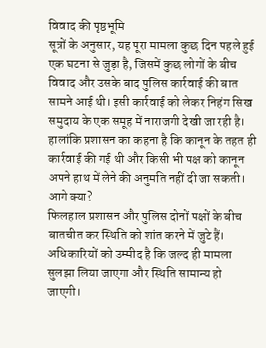विवाद की पृष्ठभूमि
सूत्रों के अनुसार, यह पूरा मामला कुछ दिन पहले हुई एक घटना से जुड़ा है, जिसमें कुछ लोगों के बीच विवाद और उसके बाद पुलिस कार्रवाई की बात सामने आई थी। इसी कार्रवाई को लेकर निहंग सिख समुदाय के एक समूह में नाराजगी देखी जा रही है।
हालांकि प्रशासन का कहना है कि कानून के तहत ही कार्रवाई की गई थी और किसी भी पक्ष को कानून अपने हाथ में लेने की अनुमति नहीं दी जा सकती।
आगे क्या?
फिलहाल प्रशासन और पुलिस दोनों पक्षों के बीच बातचीत कर स्थिति को शांत करने में जुटे हैं। अधिकारियों को उम्मीद है कि जल्द ही मामला सुलझा लिया जाएगा और स्थिति सामान्य हो जाएगी।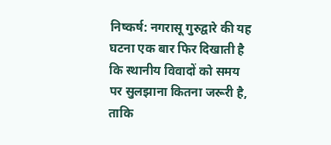निष्कर्ष: नगरासू गुरुद्वारे की यह घटना एक बार फिर दिखाती है कि स्थानीय विवादों को समय पर सुलझाना कितना जरूरी है, ताकि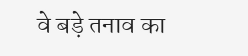वे बड़े तनाव का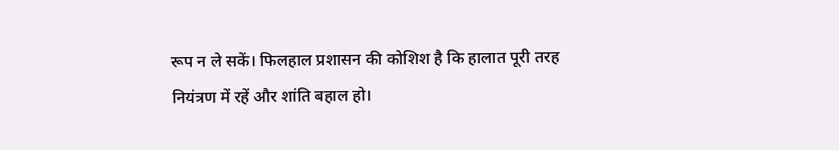रूप न ले सकें। फिलहाल प्रशासन की कोशिश है कि हालात पूरी तरह नियंत्रण में रहें और शांति बहाल हो।